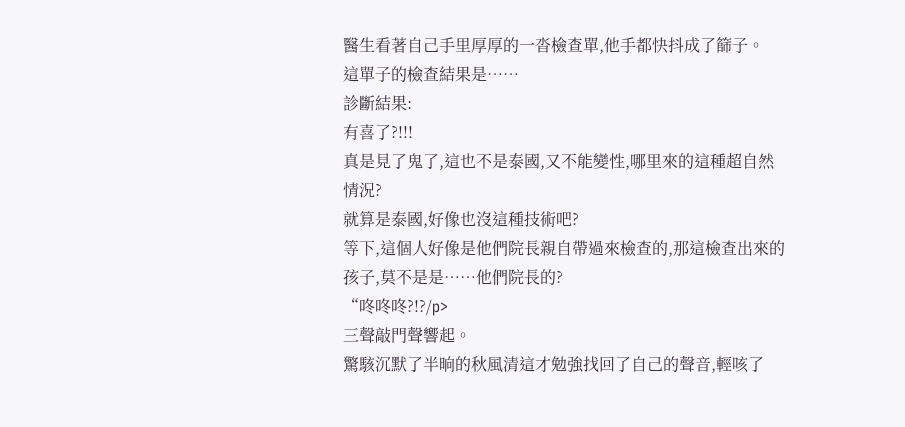醫生看著自己手里厚厚的一沓檢查單,他手都快抖成了篩子。
這單子的檢查結果是……
診斷結果:
有喜了?!!!
真是見了鬼了,這也不是泰國,又不能變性,哪里來的這種超自然情況?
就算是泰國,好像也沒這種技術吧?
等下,這個人好像是他們院長親自帶過來檢查的,那這檢查出來的孩子,莫不是是……他們院長的?
“咚咚咚?!?/p>
三聲敲門聲響起。
驚駭沉默了半晌的秋風清這才勉強找回了自己的聲音,輕咳了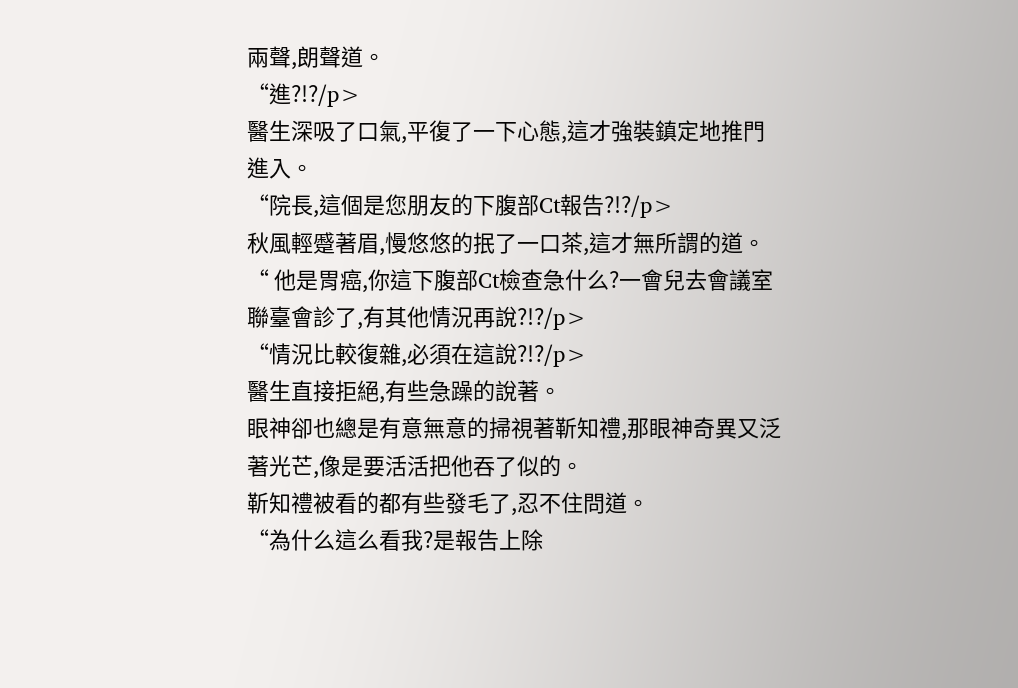兩聲,朗聲道。
“進?!?/p>
醫生深吸了口氣,平復了一下心態,這才強裝鎮定地推門進入。
“院長,這個是您朋友的下腹部Ct報告?!?/p>
秋風輕蹙著眉,慢悠悠的抿了一口茶,這才無所謂的道。
“ 他是胃癌,你這下腹部Ct檢查急什么?一會兒去會議室聯臺會診了,有其他情況再說?!?/p>
“情況比較復雜,必須在這說?!?/p>
醫生直接拒絕,有些急躁的說著。
眼神卻也總是有意無意的掃視著靳知禮,那眼神奇異又泛著光芒,像是要活活把他吞了似的。
靳知禮被看的都有些發毛了,忍不住問道。
“為什么這么看我?是報告上除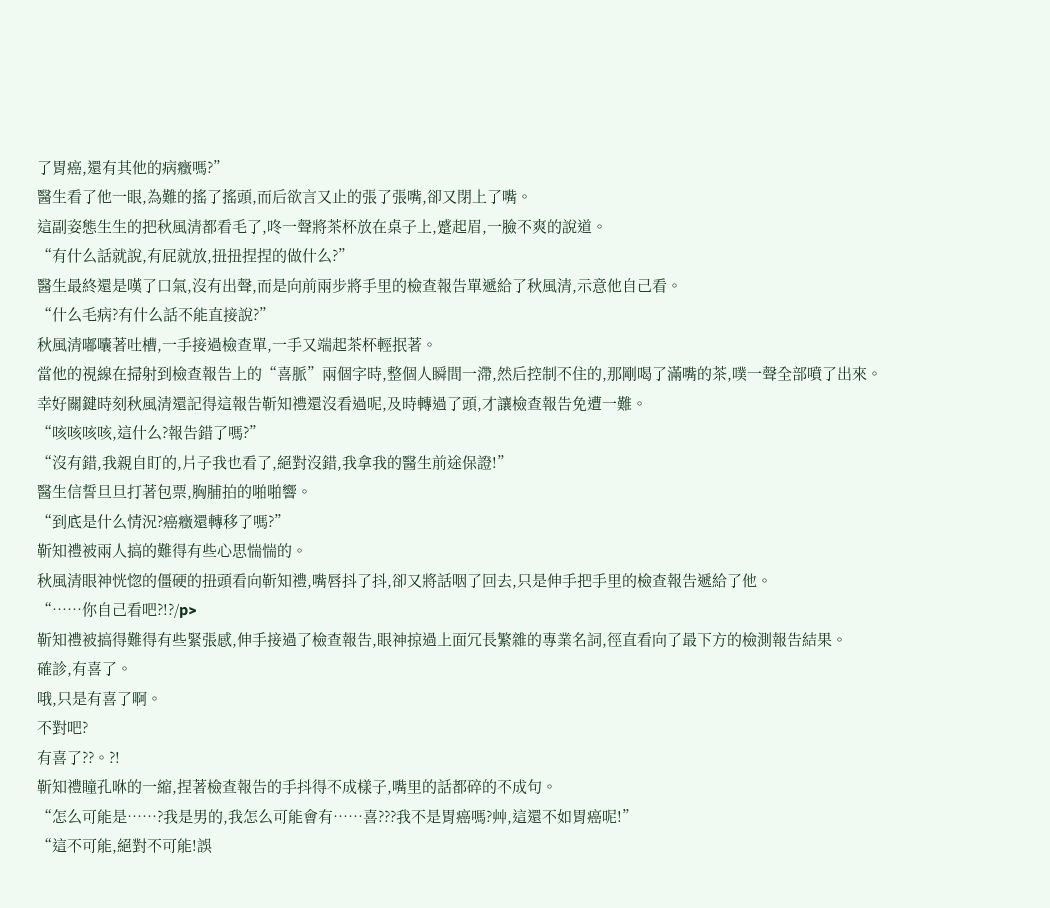了胃癌,還有其他的病癥嗎?”
醫生看了他一眼,為難的搖了搖頭,而后欲言又止的張了張嘴,卻又閉上了嘴。
這副姿態生生的把秋風清都看毛了,咚一聲將茶杯放在桌子上,蹙起眉,一臉不爽的說道。
“有什么話就說,有屁就放,扭扭捏捏的做什么?”
醫生最終還是嘆了口氣,沒有出聲,而是向前兩步將手里的檢查報告單遞給了秋風清,示意他自己看。
“什么毛病?有什么話不能直接說?”
秋風清嘟囔著吐槽,一手接過檢查單,一手又端起茶杯輕抿著。
當他的視線在掃射到檢查報告上的“喜脈”兩個字時,整個人瞬間一滯,然后控制不住的,那剛喝了滿嘴的茶,噗一聲全部噴了出來。
幸好關鍵時刻秋風清還記得這報告靳知禮還沒看過呢,及時轉過了頭,才讓檢查報告免遭一難。
“咳咳咳咳,這什么?報告錯了嗎?”
“沒有錯,我親自盯的,片子我也看了,絕對沒錯,我拿我的醫生前途保證!”
醫生信誓旦旦打著包票,胸脯拍的啪啪響。
“到底是什么情況?癌癥還轉移了嗎?”
靳知禮被兩人搞的難得有些心思惴惴的。
秋風清眼神恍惚的僵硬的扭頭看向靳知禮,嘴唇抖了抖,卻又將話咽了回去,只是伸手把手里的檢查報告遞給了他。
“……你自己看吧?!?/p>
靳知禮被搞得難得有些緊張感,伸手接過了檢查報告,眼神掠過上面冗長繁雜的專業名詞,徑直看向了最下方的檢測報告結果。
確診,有喜了。
哦,只是有喜了啊。
不對吧?
有喜了??。?!
靳知禮瞳孔咻的一縮,捏著檢查報告的手抖得不成樣子,嘴里的話都碎的不成句。
“怎么可能是……?我是男的,我怎么可能會有……喜???我不是胃癌嗎?艸,這還不如胃癌呢!”
“這不可能,絕對不可能!誤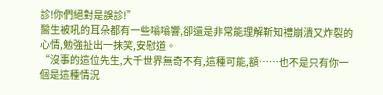診!你們絕對是誤診!”
醫生被吼的耳朵都有一些嗡嗡響,卻還是非常能理解靳知禮崩潰又炸裂的心情,勉強扯出一抹笑,安慰道。
“沒事的這位先生,大千世界無奇不有,這種可能,額……也不是只有你一個是這種情況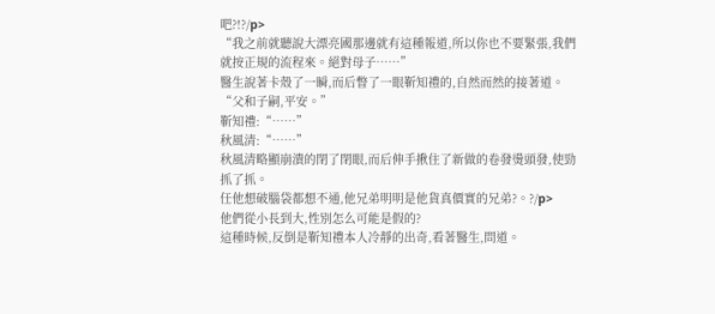吧?!?/p>
“我之前就聽說大漂亮國那邊就有這種報道,所以你也不要緊張,我們就按正規的流程來。絕對母子……”
醫生說著卡殼了一瞬,而后瞥了一眼靳知禮的,自然而然的接著道。
“父和子嗣,平安。”
靳知禮:“……”
秋風清:“……”
秋風清略顯崩潰的閉了閉眼,而后伸手揪住了新做的卷發燙頭發,使勁抓了抓。
任他想破腦袋都想不通,他兄弟明明是他貨真價實的兄弟?。?/p>
他們從小長到大,性別怎么可能是假的?
這種時候,反倒是靳知禮本人冷靜的出奇,看著醫生,問道。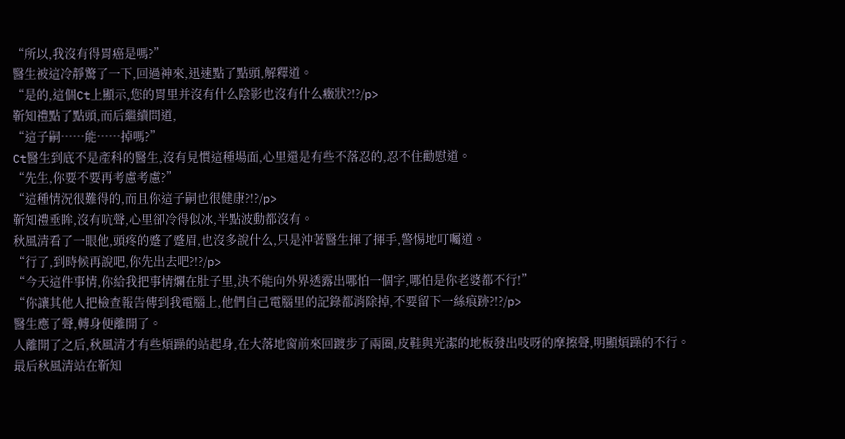“所以,我沒有得胃癌是嗎?”
醫生被這冷靜驚了一下,回過神來,迅速點了點頭,解釋道。
“是的,這個Ct上顯示,您的胃里并沒有什么陰影也沒有什么癥狀?!?/p>
靳知禮點了點頭,而后繼續問道,
“這子嗣……能……掉嗎?”
Ct醫生到底不是產科的醫生,沒有見慣這種場面,心里還是有些不落忍的,忍不住勸慰道。
“先生,你要不要再考慮考慮?”
“這種情況很難得的,而且你這子嗣也很健康?!?/p>
靳知禮垂眸,沒有吭聲,心里卻冷得似冰,半點波動都沒有。
秋風清看了一眼他,頭疼的蹙了蹙眉,也沒多說什么,只是沖著醫生揮了揮手,警惕地叮囑道。
“行了,到時候再說吧,你先出去吧?!?/p>
“今天這件事情,你給我把事情爛在肚子里,決不能向外界透露出哪怕一個字,哪怕是你老婆都不行!”
“你讓其他人把檢查報告傳到我電腦上,他們自己電腦里的記錄都消除掉,不要留下一絲痕跡?!?/p>
醫生應了聲,轉身便離開了。
人離開了之后,秋風清才有些煩躁的站起身,在大落地窗前來回踱步了兩圈,皮鞋與光潔的地板發出吱呀的摩擦聲,明顯煩躁的不行。
最后秋風清站在靳知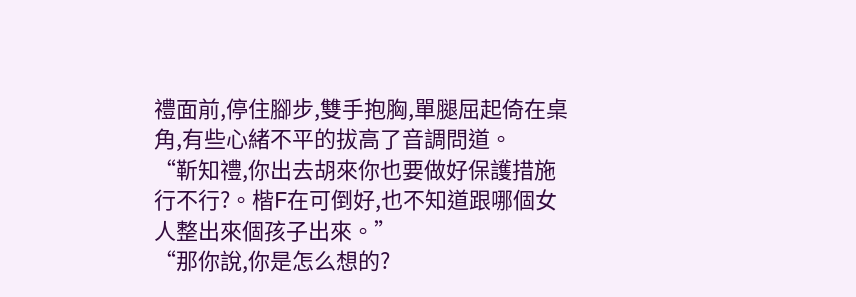禮面前,停住腳步,雙手抱胸,單腿屈起倚在桌角,有些心緒不平的拔高了音調問道。
“靳知禮,你出去胡來你也要做好保護措施行不行?。楷F在可倒好,也不知道跟哪個女人整出來個孩子出來。”
“那你說,你是怎么想的?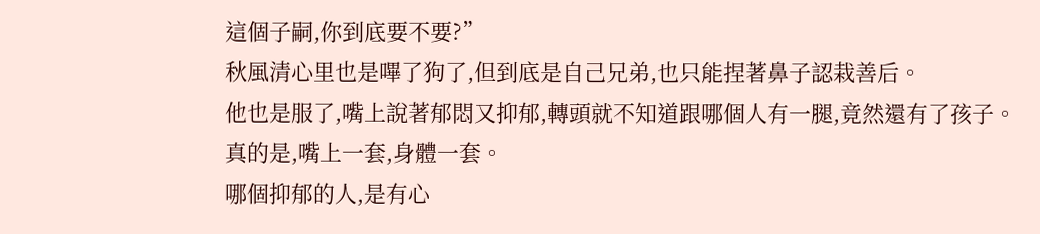這個子嗣,你到底要不要?”
秋風清心里也是嗶了狗了,但到底是自己兄弟,也只能捏著鼻子認栽善后。
他也是服了,嘴上說著郁悶又抑郁,轉頭就不知道跟哪個人有一腿,竟然還有了孩子。
真的是,嘴上一套,身體一套。
哪個抑郁的人,是有心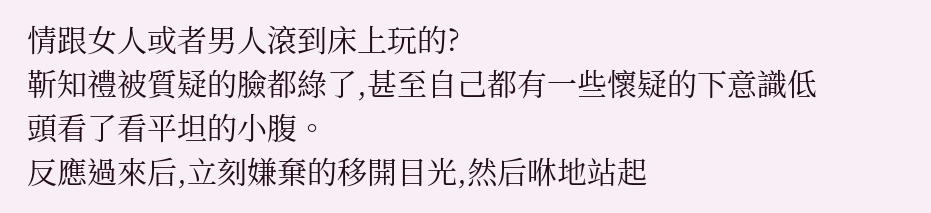情跟女人或者男人滾到床上玩的?
靳知禮被質疑的臉都綠了,甚至自己都有一些懷疑的下意識低頭看了看平坦的小腹。
反應過來后,立刻嫌棄的移開目光,然后咻地站起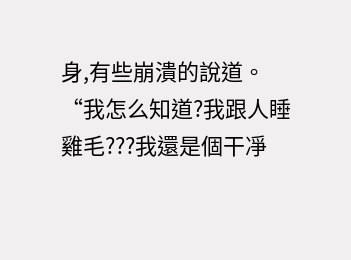身,有些崩潰的說道。
“我怎么知道?我跟人睡雞毛???我還是個干凈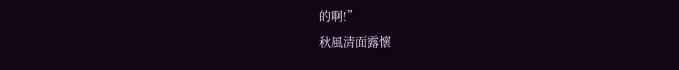的啊!”
秋風清面露懷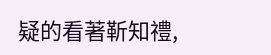疑的看著靳知禮,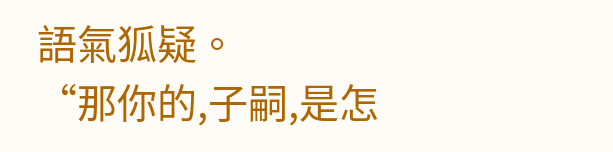語氣狐疑。
“那你的,子嗣,是怎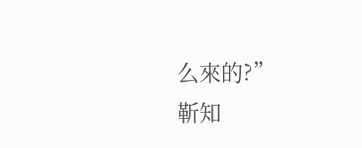么來的?”
靳知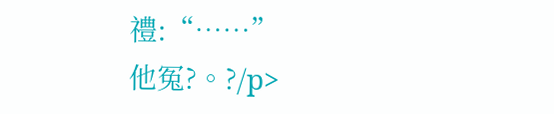禮:“……”
他冤?。?/p>